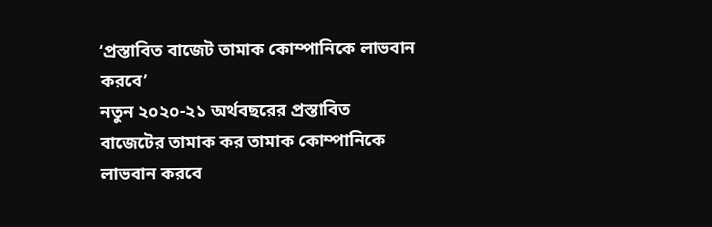‘প্রস্তাবিত বাজেট তামাক কোম্পানিকে লাভবান করবে’
নতুন ২০২০-২১ অর্থবছরের প্রস্তাবিত বাজেটের তামাক কর তামাক কোম্পানিকে লাভবান করবে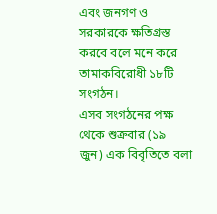এবং জনগণ ও সরকারকে ক্ষতিগ্রস্ত করবে বলে মনে করে তামাকবিরোধী ১৮টি সংগঠন।
এসব সংগঠনের পক্ষ থেকে শুক্রবার (১৯ জুন) এক বিবৃতিতে বলা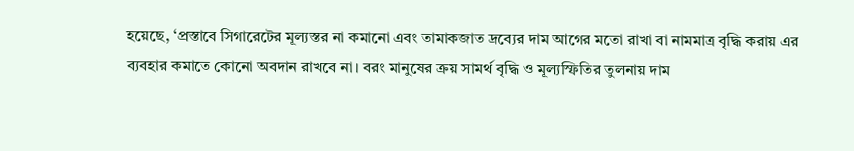হয়েছে, ‘প্রস্তাবে সিগারেটের মূল্যস্তর না কমানো এবং তামাকজাত দ্রব্যের দাম আগের মতো রাখা বা নামমাত্র বৃদ্ধি করায় এর ব্যবহার কমাতে কোনো অবদান রাখবে না। বরং মানুষের ক্রয় সামর্থ বৃদ্ধি ও মূল্যস্ফিতির তুলনায় দাম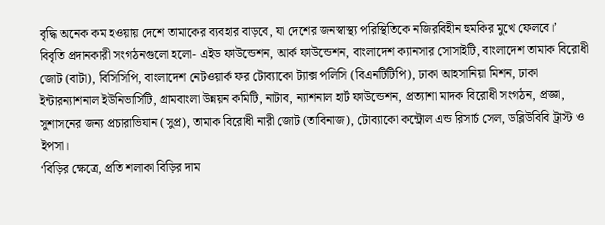বৃদ্ধি অনেক কম হওয়ায় দেশে তামাকের ব্যবহার বাড়বে, যা দেশের জনস্বাস্থ্য পরিস্থিতিকে নজিরবিহীন হুমকির মুখে ফেলবে।’
বিবৃতি প্রদানকারী সংগঠনগুলো হলো- এইড ফাউন্ডেশন, আর্ক ফাউন্ডেশন, বাংলাদেশ ক্যানসার সোসাইটি, বাংলাদেশ তামাক বিরোধী জোট (বাটা), বিসিসিপি, বাংলাদেশ নেটওয়ার্ক ফর টোব্যাকো ট্যাক্স পলিসি (বিএনটিটিপি), ঢাকা আহসানিয়া মিশন, ঢাকা ইন্টারন্যাশনাল ইউনিভার্সিটি, গ্রামবাংলা উন্নয়ন কমিটি, নাটাব, ন্যাশনাল হার্ট ফাউন্ডেশন, প্রত্যাশা মাদক বিরোধী সংগঠন, প্রজ্ঞা, সুশাসনের জন্য প্রচারাভিযান (সুপ্র), তামাক বিরোধী নারী জোট (তাবিনাজ), টোব্যাকো কন্ট্রোল এন্ড রিসার্চ সেল, ডব্লিউবিবি ট্রাস্ট ও ইপসা।
‘বিড়ির ক্ষেত্রে, প্রতি শলাকা বিড়ির দাম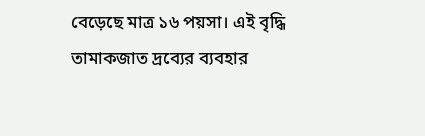বেড়েছে মাত্র ১৬ পয়সা। এই বৃদ্ধি তামাকজাত দ্রব্যের ব্যবহার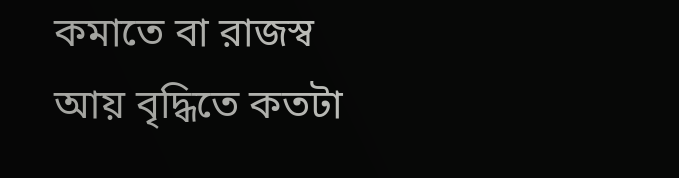কমাতে বা রাজস্ব আয় বৃদ্ধিতে কতটা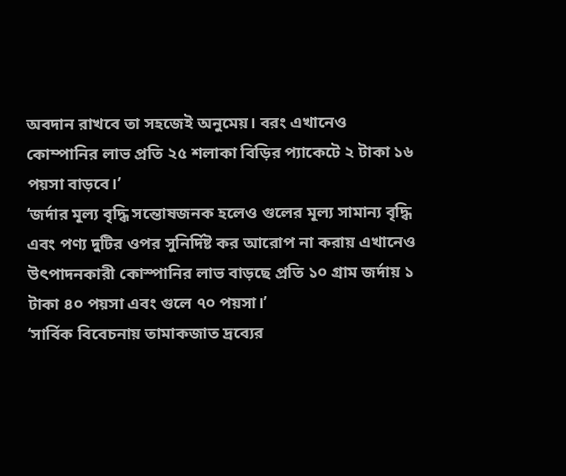অবদান রাখবে তা সহজেই অনুমেয়। বরং এখানেও কোম্পানির লাভ প্রতি ২৫ শলাকা বিড়ির প্যাকেটে ২ টাকা ১৬ পয়সা বাড়বে।’
‘জর্দার মূল্য বৃদ্ধি সন্তোষজনক হলেও গুলের মূল্য সামান্য বৃদ্ধি এবং পণ্য দুটির ওপর সুনির্দিষ্ট কর আরোপ না করায় এখানেও উৎপাদনকারী কোস্পানির লাভ বাড়ছে প্রতি ১০ গ্রাম জর্দায় ১ টাকা ৪০ পয়সা এবং গুলে ৭০ পয়সা।’
‘সার্বিক বিবেচনায় তামাকজাত দ্রব্যের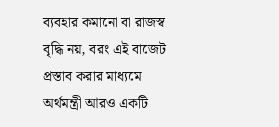ব্যবহার কমানো বা রাজস্ব বৃদ্ধি নয়, বরং এই বাজেট প্রস্তাব করার মাধ্যমে অর্থমন্ত্রী আরও একটি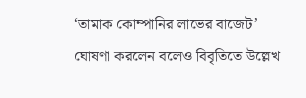‘তামাক কোম্পানির লাভের বাজেট’ ঘোষণা করলেন বলেও বিবৃতিতে উল্লেখ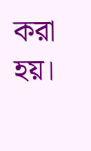করা হয়।